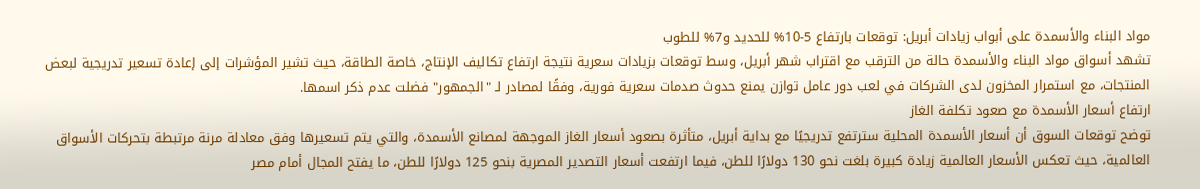مواد البناء والأسمدة على أبواب زيادات أبريل: توقعات بارتفاع 5-10% للحديد و7% للطوب
تشهد أسواق مواد البناء والأسمدة حالة من الترقب مع اقتراب شهر أبريل، وسط توقعات بزيادات سعرية نتيجة ارتفاع تكاليف الإنتاج، خاصة الطاقة، حيث تشير المؤشرات إلى إعادة تسعير تدريجية لبعض المنتجات، مع استمرار المخزون لدى الشركات في لعب دور عامل توازن يمنع حدوث صدمات سعرية فورية، وفقًا لمصادر لـ "الجمهور" فضلت عدم ذكر اسمها.
ارتفاع أسعار الأسمدة مع صعود تكلفة الغاز
توضح توقعات السوق أن أسعار الأسمدة المحلية سترتفع تدريجيًا مع بداية أبريل، متأثرة بصعود أسعار الغاز الموجهة لمصانع الأسمدة، والتي يتم تسعيرها وفق معادلة مرنة مرتبطة بتحركات الأسواق العالمية، حيث تعكس الأسعار العالمية زيادة كبيرة بلغت نحو 130 دولارًا للطن، فيما ارتفعت أسعار التصدير المصرية بنحو 125 دولارًا للطن، ما يفتح المجال أمام مصر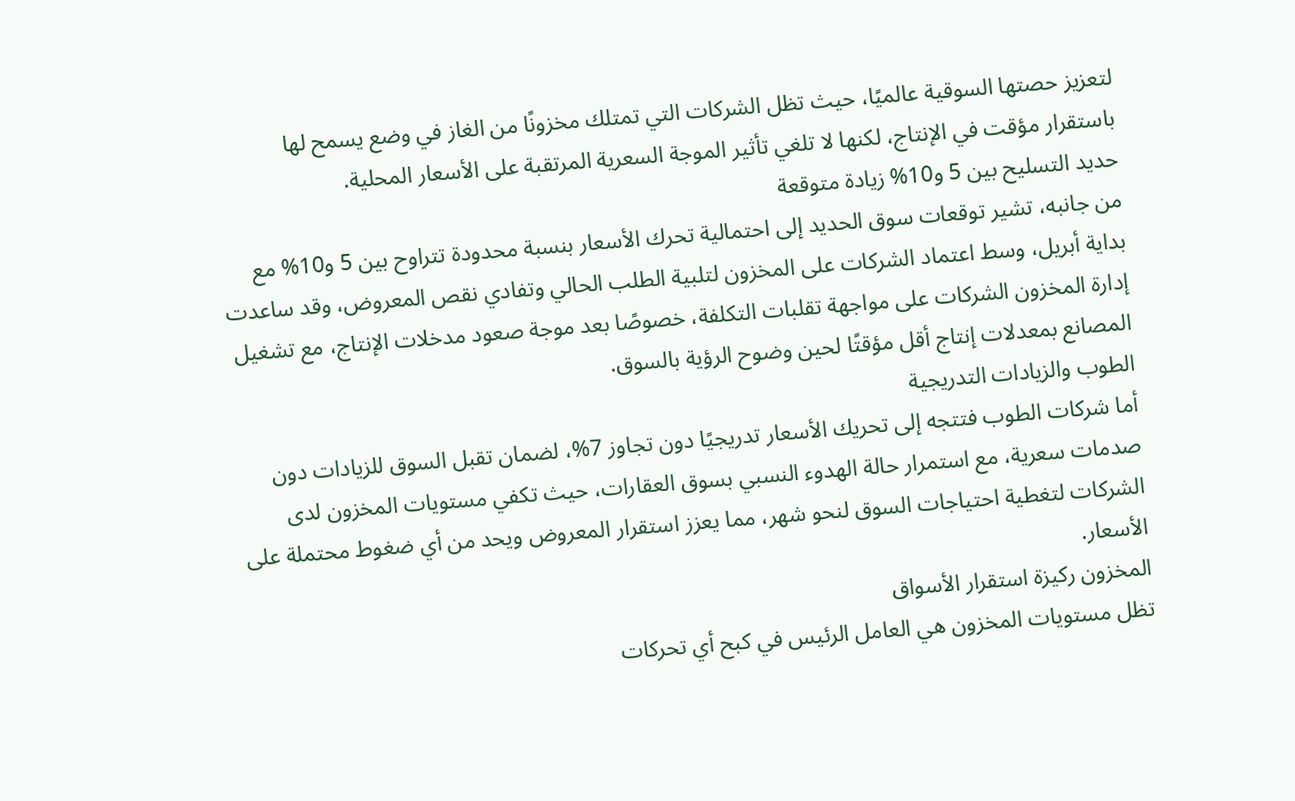لتعزيز حصتها السوقية عالميًا، حيث تظل الشركات التي تمتلك مخزونًا من الغاز في وضع يسمح لها باستقرار مؤقت في الإنتاج، لكنها لا تلغي تأثير الموجة السعرية المرتقبة على الأسعار المحلية.
حديد التسليح بين 5 و10% زيادة متوقعة
من جانبه، تشير توقعات سوق الحديد إلى احتمالية تحرك الأسعار بنسبة محدودة تتراوح بين 5 و10% مع بداية أبريل، وسط اعتماد الشركات على المخزون لتلبية الطلب الحالي وتفادي نقص المعروض، وقد ساعدت إدارة المخزون الشركات على مواجهة تقلبات التكلفة، خصوصًا بعد موجة صعود مدخلات الإنتاج، مع تشغيل المصانع بمعدلات إنتاج أقل مؤقتًا لحين وضوح الرؤية بالسوق.
الطوب والزيادات التدريجية
أما شركات الطوب فتتجه إلى تحريك الأسعار تدريجيًا دون تجاوز 7%، لضمان تقبل السوق للزيادات دون صدمات سعرية، مع استمرار حالة الهدوء النسبي بسوق العقارات، حيث تكفي مستويات المخزون لدى الشركات لتغطية احتياجات السوق لنحو شهر، مما يعزز استقرار المعروض ويحد من أي ضغوط محتملة على الأسعار.
المخزون ركيزة استقرار الأسواق
تظل مستويات المخزون هي العامل الرئيس في كبح أي تحركات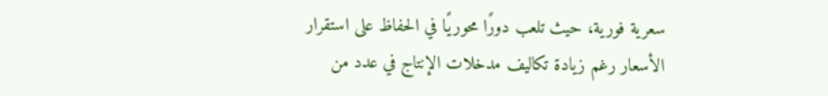سعرية فورية، حيث تلعب دورًا محوريًا في الحفاظ على استقرار الأسعار رغم زيادة تكاليف مدخلات الإنتاج في عدد من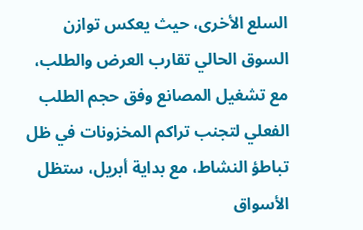السلع الأخرى، حيث يعكس توازن السوق الحالي تقارب العرض والطلب، مع تشغيل المصانع وفق حجم الطلب الفعلي لتجنب تراكم المخزونات في ظل تباطؤ النشاط، مع بداية أبريل، ستظل الأسواق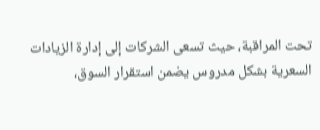تحت المراقبة، حيث تسعى الشركات إلى إدارة الزيادات السعرية بشكل مدروس يضمن استقرار السوق،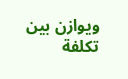ويوازن بين تكلفة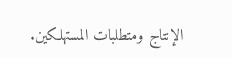الإنتاج ومتطلبات المستهلكين.